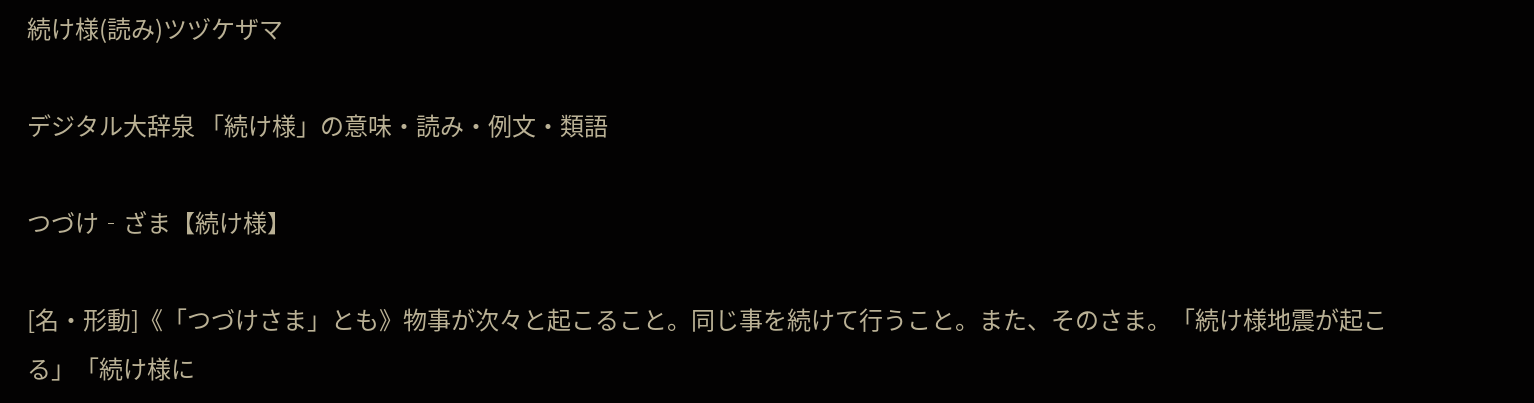続け様(読み)ツヅケザマ

デジタル大辞泉 「続け様」の意味・読み・例文・類語

つづけ‐ざま【続け様】

[名・形動]《「つづけさま」とも》物事が次々と起こること。同じ事を続けて行うこと。また、そのさま。「続け様地震が起こる」「続け様に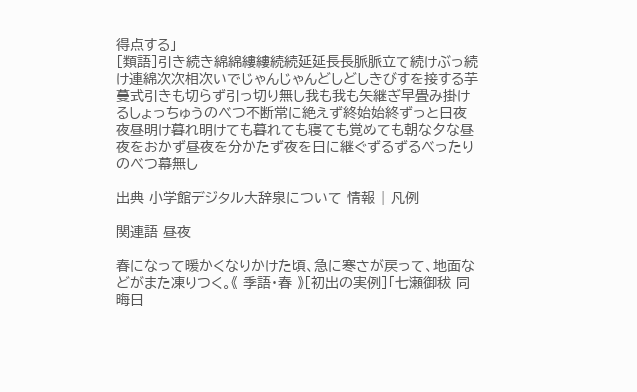得点する」
[類語]引き続き綿綿縷縷続続延延長長脈脈立て続けぶっ続け連綿次次相次いでじゃんじゃんどしどしきびすを接する芋蔓式引きも切らず引っ切り無し我も我も矢継ぎ早畳み掛けるしょっちゅうのべつ不断常に絶えず終始始終ずっと日夜夜昼明け暮れ明けても暮れても寝ても覚めても朝な夕な昼夜をおかず昼夜を分かたず夜を日に継ぐずるずるべったりのべつ幕無し

出典 小学館デジタル大辞泉について 情報 | 凡例

関連語 昼夜

春になって暖かくなりかけた頃、急に寒さが戻って、地面などがまた凍りつく。《 季語・春 》[初出の実例]「七瀬御秡 同晦日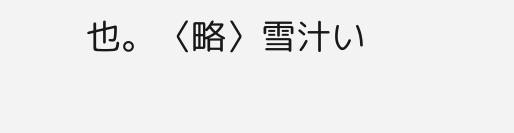也。〈略〉雪汁い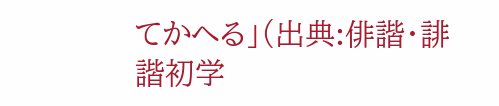てかへる」(出典:俳諧・誹諧初学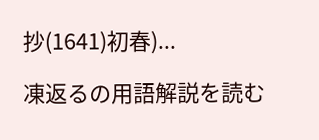抄(1641)初春)...

凍返るの用語解説を読む